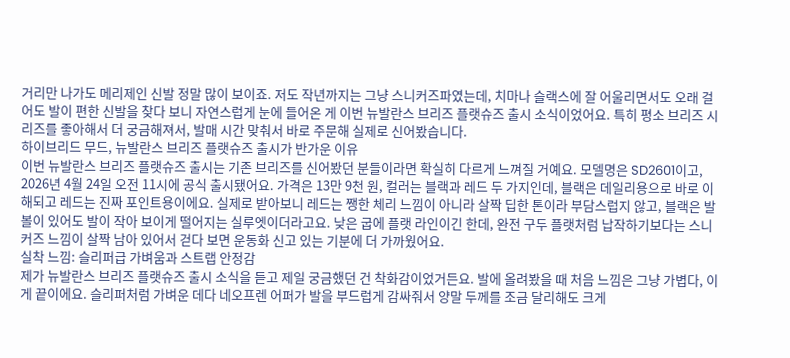거리만 나가도 메리제인 신발 정말 많이 보이죠. 저도 작년까지는 그냥 스니커즈파였는데, 치마나 슬랙스에 잘 어울리면서도 오래 걸어도 발이 편한 신발을 찾다 보니 자연스럽게 눈에 들어온 게 이번 뉴발란스 브리즈 플랫슈즈 출시 소식이었어요. 특히 평소 브리즈 시리즈를 좋아해서 더 궁금해져서, 발매 시간 맞춰서 바로 주문해 실제로 신어봤습니다.
하이브리드 무드, 뉴발란스 브리즈 플랫슈즈 출시가 반가운 이유
이번 뉴발란스 브리즈 플랫슈즈 출시는 기존 브리즈를 신어봤던 분들이라면 확실히 다르게 느껴질 거예요. 모델명은 SD2601이고, 2026년 4월 24일 오전 11시에 공식 출시됐어요. 가격은 13만 9천 원, 컬러는 블랙과 레드 두 가지인데, 블랙은 데일리용으로 바로 이해되고 레드는 진짜 포인트용이에요. 실제로 받아보니 레드는 쨍한 체리 느낌이 아니라 살짝 딥한 톤이라 부담스럽지 않고, 블랙은 발볼이 있어도 발이 작아 보이게 떨어지는 실루엣이더라고요. 낮은 굽에 플랫 라인이긴 한데, 완전 구두 플랫처럼 납작하기보다는 스니커즈 느낌이 살짝 남아 있어서 걷다 보면 운동화 신고 있는 기분에 더 가까웠어요.
실착 느낌: 슬리퍼급 가벼움과 스트랩 안정감
제가 뉴발란스 브리즈 플랫슈즈 출시 소식을 듣고 제일 궁금했던 건 착화감이었거든요. 발에 올려봤을 때 처음 느낌은 그냥 가볍다, 이게 끝이에요. 슬리퍼처럼 가벼운 데다 네오프렌 어퍼가 발을 부드럽게 감싸줘서 양말 두께를 조금 달리해도 크게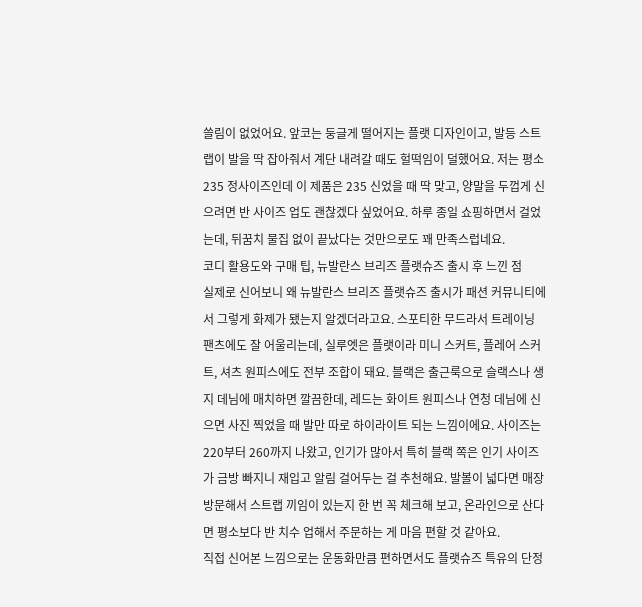쓸림이 없었어요. 앞코는 둥글게 떨어지는 플랫 디자인이고, 발등 스트랩이 발을 딱 잡아줘서 계단 내려갈 때도 헐떡임이 덜했어요. 저는 평소 235 정사이즈인데 이 제품은 235 신었을 때 딱 맞고, 양말을 두껍게 신으려면 반 사이즈 업도 괜찮겠다 싶었어요. 하루 종일 쇼핑하면서 걸었는데, 뒤꿈치 물집 없이 끝났다는 것만으로도 꽤 만족스럽네요.
코디 활용도와 구매 팁, 뉴발란스 브리즈 플랫슈즈 출시 후 느낀 점
실제로 신어보니 왜 뉴발란스 브리즈 플랫슈즈 출시가 패션 커뮤니티에서 그렇게 화제가 됐는지 알겠더라고요. 스포티한 무드라서 트레이닝 팬츠에도 잘 어울리는데, 실루엣은 플랫이라 미니 스커트, 플레어 스커트, 셔츠 원피스에도 전부 조합이 돼요. 블랙은 출근룩으로 슬랙스나 생지 데님에 매치하면 깔끔한데, 레드는 화이트 원피스나 연청 데님에 신으면 사진 찍었을 때 발만 따로 하이라이트 되는 느낌이에요. 사이즈는 220부터 260까지 나왔고, 인기가 많아서 특히 블랙 쪽은 인기 사이즈가 금방 빠지니 재입고 알림 걸어두는 걸 추천해요. 발볼이 넓다면 매장 방문해서 스트랩 끼임이 있는지 한 번 꼭 체크해 보고, 온라인으로 산다면 평소보다 반 치수 업해서 주문하는 게 마음 편할 것 같아요.
직접 신어본 느낌으로는 운동화만큼 편하면서도 플랫슈즈 특유의 단정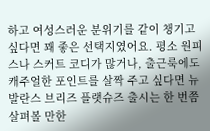하고 여성스러운 분위기를 같이 챙기고 싶다면 꽤 좋은 선택지였어요. 평소 원피스나 스커트 코디가 많거나, 출근룩에도 캐주얼한 포인트를 살짝 주고 싶다면 뉴발란스 브리즈 플랫슈즈 출시는 한 번쯤 살펴볼 만한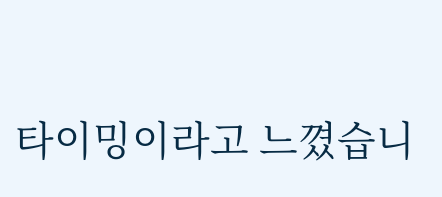타이밍이라고 느꼈습니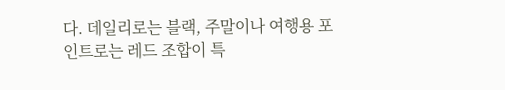다. 데일리로는 블랙, 주말이나 여행용 포인트로는 레드 조합이 특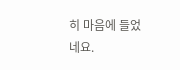히 마음에 들었네요.